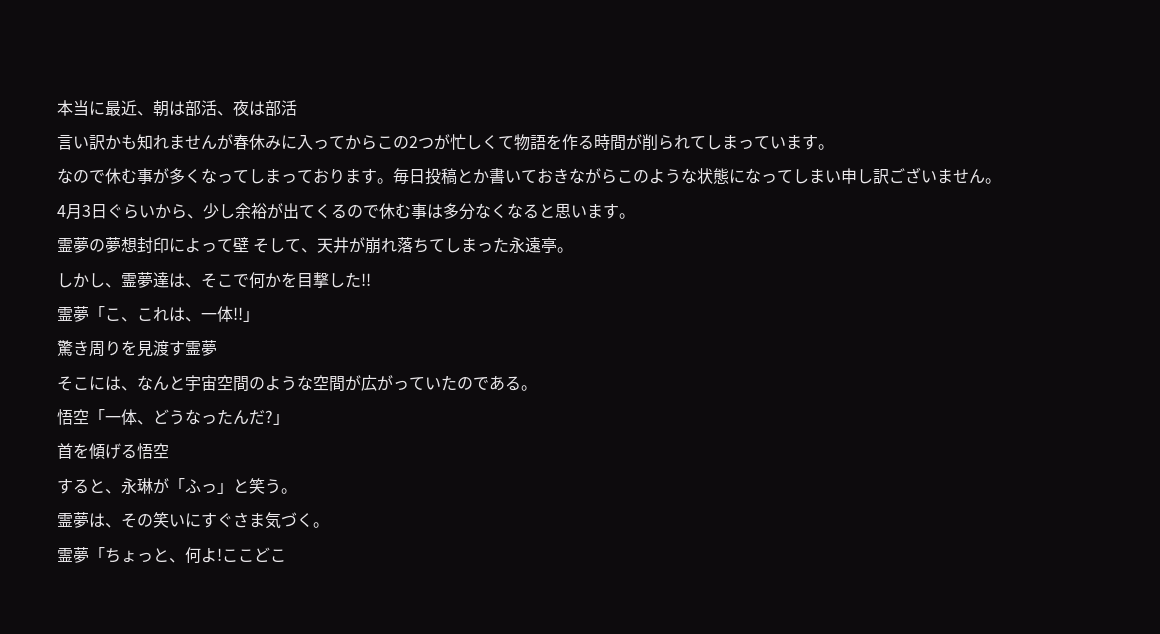本当に最近、朝は部活、夜は部活
言い訳かも知れませんが春休みに入ってからこの2つが忙しくて物語を作る時間が削られてしまっています。
なので休む事が多くなってしまっております。毎日投稿とか書いておきながらこのような状態になってしまい申し訳ございません。
4月3日ぐらいから、少し余裕が出てくるので休む事は多分なくなると思います。
霊夢の夢想封印によって壁 そして、天井が崩れ落ちてしまった永遠亭。
しかし、霊夢達は、そこで何かを目撃した!!
霊夢「こ、これは、一体!!」
驚き周りを見渡す霊夢
そこには、なんと宇宙空間のような空間が広がっていたのである。
悟空「一体、どうなったんだ?」
首を傾げる悟空
すると、永琳が「ふっ」と笑う。
霊夢は、その笑いにすぐさま気づく。
霊夢「ちょっと、何よ!ここどこ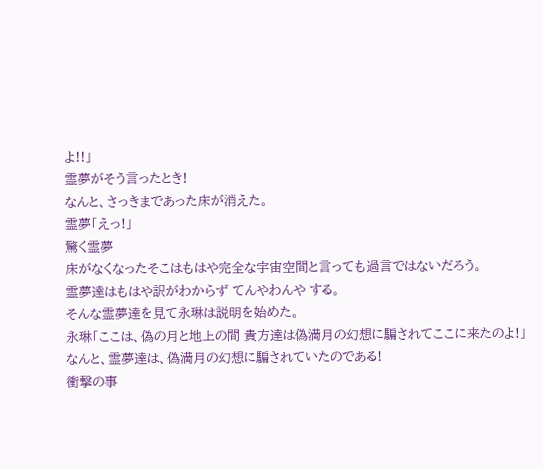よ!!」
霊夢がそう言ったとき!
なんと、さっきまであった床が消えた。
霊夢「えっ!」
驚く霊夢
床がなくなったそこはもはや完全な宇宙空間と言っても過言ではないだろう。
霊夢達はもはや訳がわからず てんやわんや する。
そんな霊夢達を見て永琳は説明を始めた。
永琳「ここは、偽の月と地上の間 貴方達は偽満月の幻想に騙されてここに来たのよ!」
なんと、霊夢達は、偽満月の幻想に騙されていたのである!
衝撃の事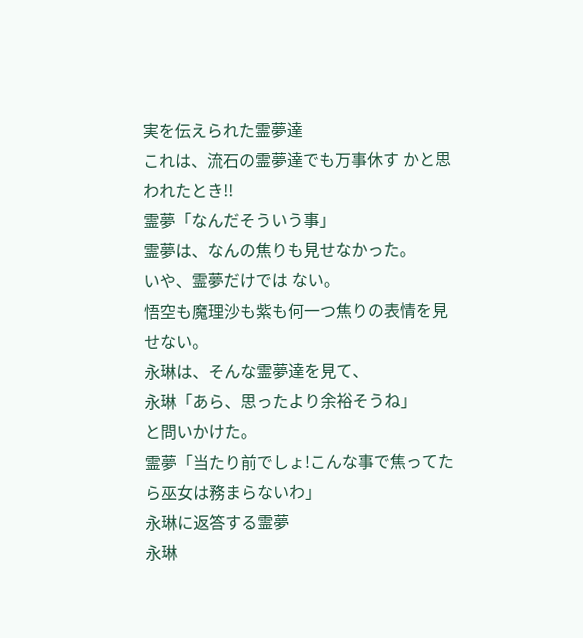実を伝えられた霊夢達
これは、流石の霊夢達でも万事休す かと思われたとき!!
霊夢「なんだそういう事」
霊夢は、なんの焦りも見せなかった。
いや、霊夢だけでは ない。
悟空も魔理沙も紫も何一つ焦りの表情を見せない。
永琳は、そんな霊夢達を見て、
永琳「あら、思ったより余裕そうね」
と問いかけた。
霊夢「当たり前でしょ!こんな事で焦ってたら巫女は務まらないわ」
永琳に返答する霊夢
永琳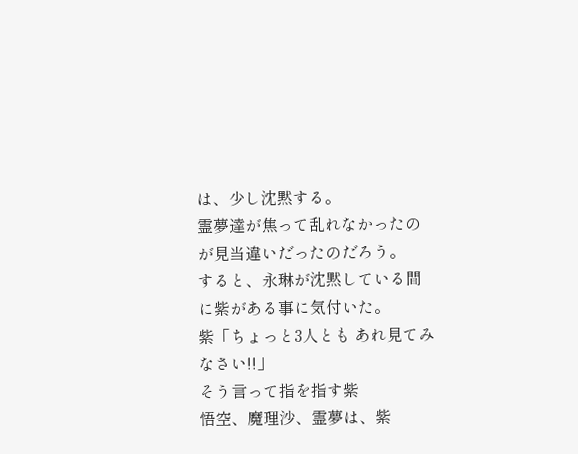は、少し沈黙する。
霊夢達が焦って乱れなかったのが見当違いだったのだろう。
すると、永琳が沈黙している間に紫がある事に気付いた。
紫「ちょっと3人とも あれ見てみなさい!!」
そう言って指を指す紫
悟空、魔理沙、霊夢は、紫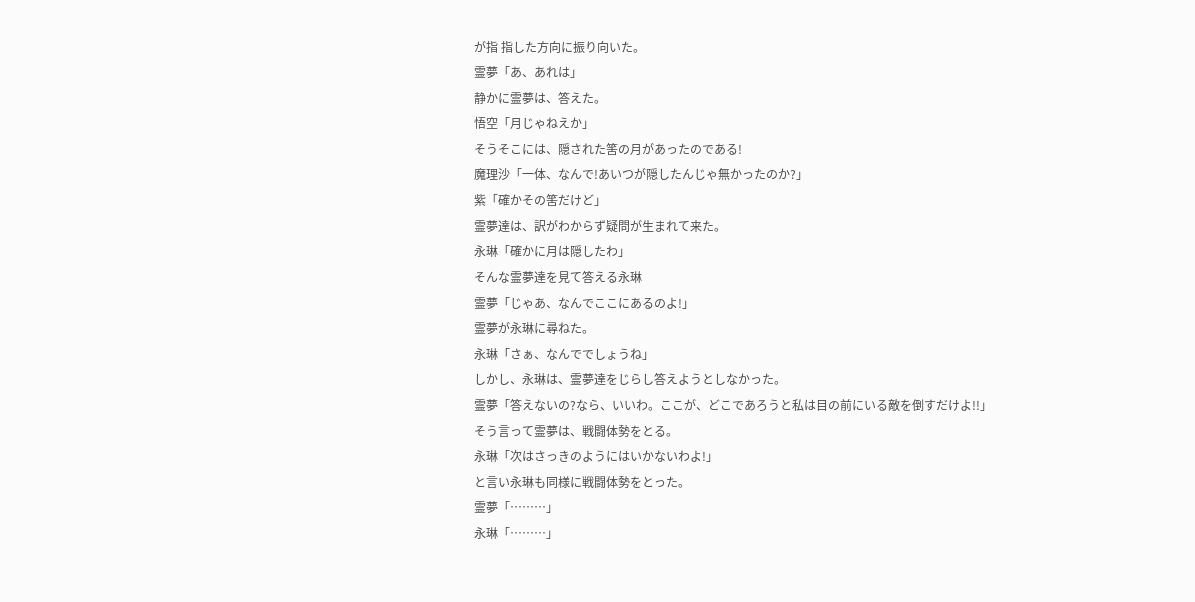が指 指した方向に振り向いた。
霊夢「あ、あれは」
静かに霊夢は、答えた。
悟空「月じゃねえか」
そうそこには、隠された筈の月があったのである!
魔理沙「一体、なんで!あいつが隠したんじゃ無かったのか?」
紫「確かその筈だけど」
霊夢達は、訳がわからず疑問が生まれて来た。
永琳「確かに月は隠したわ」
そんな霊夢達を見て答える永琳
霊夢「じゃあ、なんでここにあるのよ!」
霊夢が永琳に尋ねた。
永琳「さぁ、なんででしょうね」
しかし、永琳は、霊夢達をじらし答えようとしなかった。
霊夢「答えないの?なら、いいわ。ここが、どこであろうと私は目の前にいる敵を倒すだけよ!!」
そう言って霊夢は、戦闘体勢をとる。
永琳「次はさっきのようにはいかないわよ!」
と言い永琳も同様に戦闘体勢をとった。
霊夢「………」
永琳「………」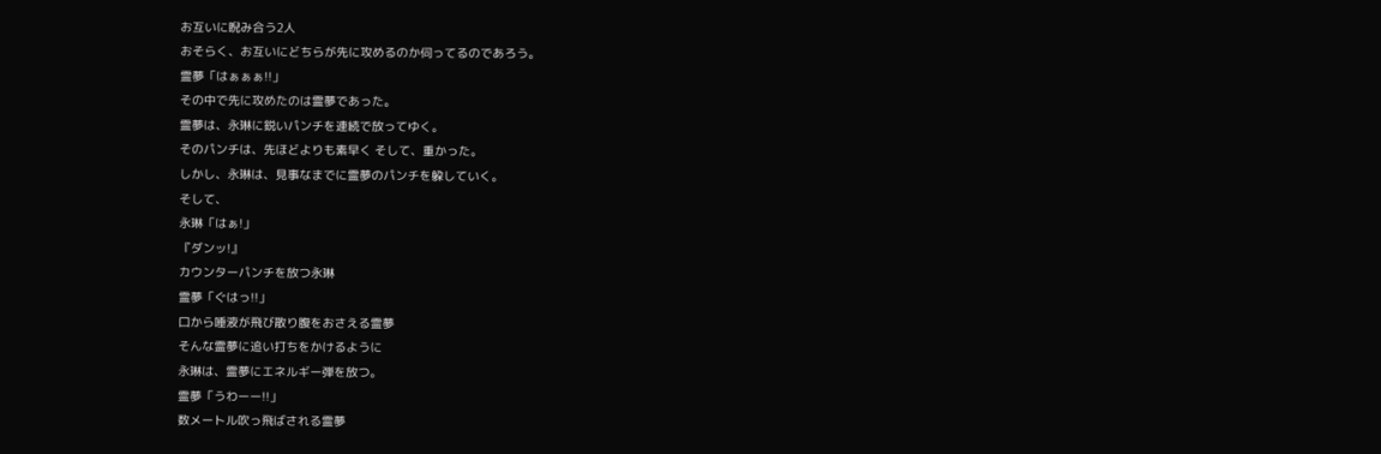お互いに睨み合う2人
おそらく、お互いにどちらが先に攻めるのか伺ってるのであろう。
霊夢「はぁぁぁ!!」
その中で先に攻めたのは霊夢であった。
霊夢は、永琳に鋭いパンチを連続で放ってゆく。
そのパンチは、先ほどよりも素早く そして、重かった。
しかし、永琳は、見事なまでに霊夢のパンチを躱していく。
そして、
永琳「はぁ!」
『ダンッ!』
カウンターパンチを放つ永琳
霊夢「ぐはっ!!」
口から唾液が飛び散り腹をおさえる霊夢
そんな霊夢に追い打ちをかけるように
永琳は、霊夢にエネルギー弾を放つ。
霊夢「うわーー!!」
数メートル吹っ飛ばされる霊夢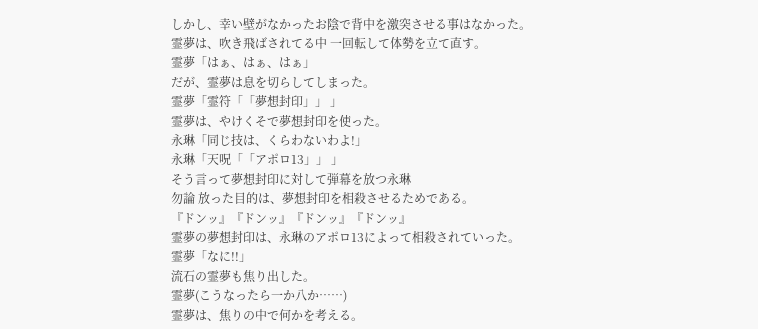しかし、幸い壁がなかったお陰で背中を激突させる事はなかった。
霊夢は、吹き飛ばされてる中 一回転して体勢を立て直す。
霊夢「はぁ、はぁ、はぁ」
だが、霊夢は息を切らしてしまった。
霊夢「霊符「「夢想封印」」 」
霊夢は、やけくそで夢想封印を使った。
永琳「同じ技は、くらわないわよ!」
永琳「天呪「「アポロ13」」 」
そう言って夢想封印に対して弾幕を放つ永琳
勿論 放った目的は、夢想封印を相殺させるためである。
『ドンッ』『ドンッ』『ドンッ』『ドンッ』
霊夢の夢想封印は、永琳のアポロ13によって相殺されていった。
霊夢「なに!!」
流石の霊夢も焦り出した。
霊夢(こうなったら一か八か……)
霊夢は、焦りの中で何かを考える。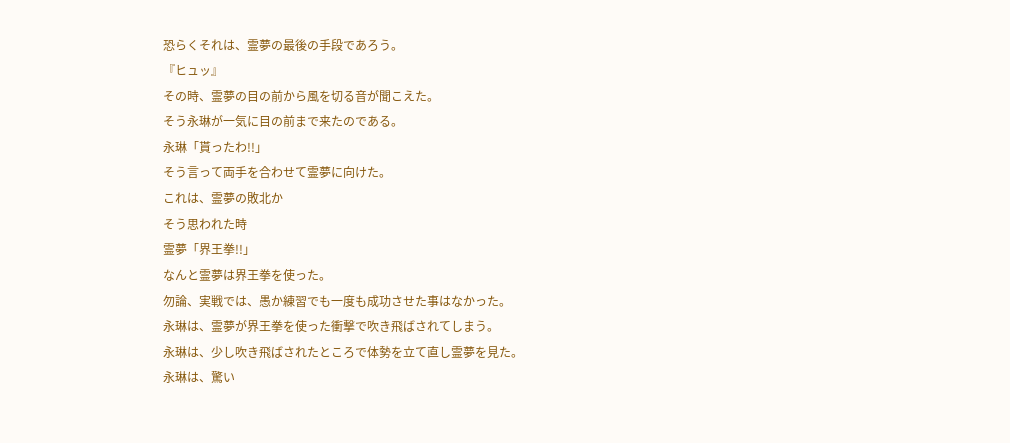恐らくそれは、霊夢の最後の手段であろう。
『ヒュッ』
その時、霊夢の目の前から風を切る音が聞こえた。
そう永琳が一気に目の前まで来たのである。
永琳「貰ったわ!!」
そう言って両手を合わせて霊夢に向けた。
これは、霊夢の敗北か
そう思われた時
霊夢「界王拳!!」
なんと霊夢は界王拳を使った。
勿論、実戦では、愚か練習でも一度も成功させた事はなかった。
永琳は、霊夢が界王拳を使った衝撃で吹き飛ばされてしまう。
永琳は、少し吹き飛ばされたところで体勢を立て直し霊夢を見た。
永琳は、驚い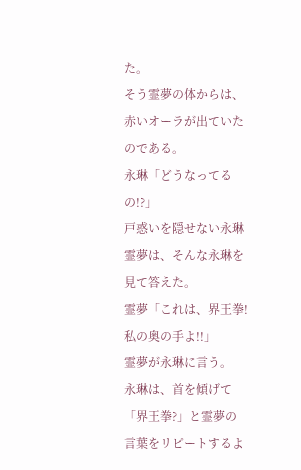た。
そう霊夢の体からは、赤いオーラが出ていたのである。
永琳「どうなってるの!?」
戸惑いを隠せない永琳
霊夢は、そんな永琳を見て答えた。
霊夢「これは、界王拳!私の奥の手よ!!」
霊夢が永琳に言う。
永琳は、首を傾げて「界王拳?」と霊夢の言葉をリピートするよ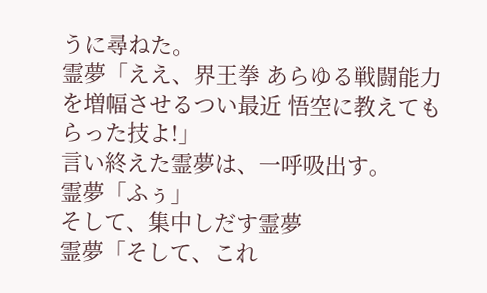うに尋ねた。
霊夢「ええ、界王拳 あらゆる戦闘能力を増幅させるつい最近 悟空に教えてもらった技よ!」
言い終えた霊夢は、一呼吸出す。
霊夢「ふぅ」
そして、集中しだす霊夢
霊夢「そして、これ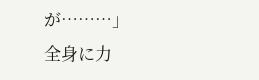が………」
全身に力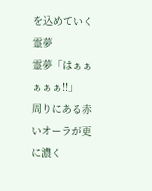を込めていく霊夢
霊夢「はぁぁぁぁぁ!!」
周りにある赤いオーラが更に濃く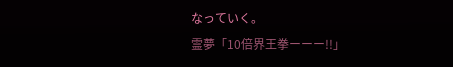なっていく。
霊夢「10倍界王拳ーーー!!」